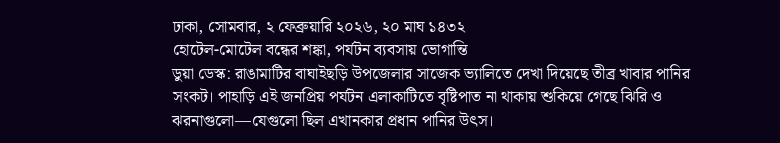ঢাকা, সোমবার, ২ ফেব্রুয়ারি ২০২৬, ২০ মাঘ ১৪৩২
হোটেল-মোটেল বন্ধের শঙ্কা, পর্যটন ব্যবসায় ভোগান্তি
ডুয়া ডেস্ক: রাঙামাটির বাঘাইছড়ি উপজেলার সাজেক ভ্যালিতে দেখা দিয়েছে তীব্র খাবার পানির সংকট। পাহাড়ি এই জনপ্রিয় পর্যটন এলাকাটিতে বৃষ্টিপাত না থাকায় শুকিয়ে গেছে ঝিরি ও ঝরনাগুলো—যেগুলো ছিল এখানকার প্রধান পানির উৎস।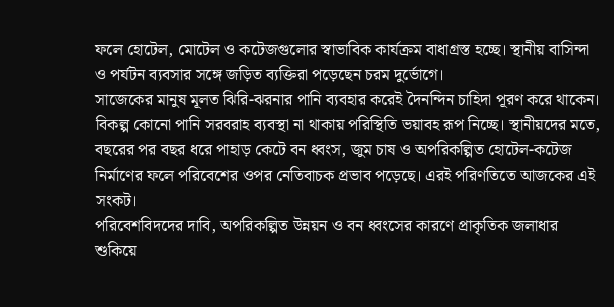ফলে হোটেল, মোটেল ও কটেজগুলোর স্বাভাবিক কার্যক্রম বাধাগ্রস্ত হচ্ছে। স্থানীয় বাসিন্দা ও পর্যটন ব্যবসার সঙ্গে জড়িত ব্যক্তিরা পড়েছেন চরম দুর্ভোগে।
সাজেকের মানুষ মূলত ঝিরি-ঝরনার পানি ব্যবহার করেই দৈনন্দিন চাহিদা পূরণ করে থাকেন। বিকল্প কোনো পানি সরবরাহ ব্যবস্থা না থাকায় পরিস্থিতি ভয়াবহ রূপ নিচ্ছে। স্থানীয়দের মতে, বছরের পর বছর ধরে পাহাড় কেটে বন ধ্বংস, জুম চাষ ও অপরিকল্পিত হোটেল-কটেজ নির্মাণের ফলে পরিবেশের ওপর নেতিবাচক প্রভাব পড়েছে। এরই পরিণতিতে আজকের এই সংকট।
পরিবেশবিদদের দাবি, অপরিকল্পিত উন্নয়ন ও বন ধ্বংসের কারণে প্রাকৃতিক জলাধার শুকিয়ে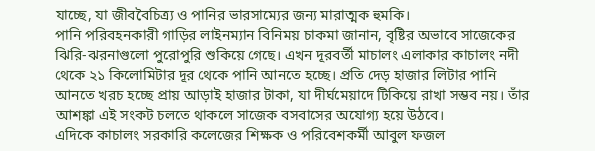যাচ্ছে, যা জীববৈচিত্র্য ও পানির ভারসাম্যের জন্য মারাত্মক হুমকি।
পানি পরিবহনকারী গাড়ির লাইনম্যান বিনিময় চাকমা জানান, বৃষ্টির অভাবে সাজেকের ঝিরি-ঝরনাগুলো পুরোপুরি শুকিয়ে গেছে। এখন দূরবর্তী মাচালং এলাকার কাচালং নদী থেকে ২১ কিলোমিটার দূর থেকে পানি আনতে হচ্ছে। প্রতি দেড় হাজার লিটার পানি আনতে খরচ হচ্ছে প্রায় আড়াই হাজার টাকা, যা দীর্ঘমেয়াদে টিকিয়ে রাখা সম্ভব নয়। তাঁর আশঙ্কা এই সংকট চলতে থাকলে সাজেক বসবাসের অযোগ্য হয়ে উঠবে।
এদিকে কাচালং সরকারি কলেজের শিক্ষক ও পরিবেশকর্মী আবুল ফজল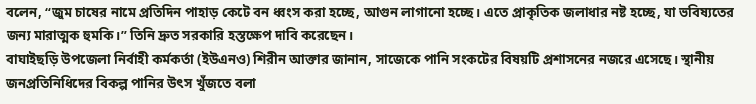বলেন, “জুম চাষের নামে প্রতিদিন পাহাড় কেটে বন ধ্বংস করা হচ্ছে, আগুন লাগানো হচ্ছে। এতে প্রাকৃতিক জলাধার নষ্ট হচ্ছে, যা ভবিষ্যতের জন্য মারাত্মক হুমকি।” তিনি দ্রুত সরকারি হস্তক্ষেপ দাবি করেছেন।
বাঘাইছড়ি উপজেলা নির্বাহী কর্মকর্তা (ইউএনও) শিরীন আক্তার জানান, সাজেকে পানি সংকটের বিষয়টি প্রশাসনের নজরে এসেছে। স্থানীয় জনপ্রতিনিধিদের বিকল্প পানির উৎস খুঁজতে বলা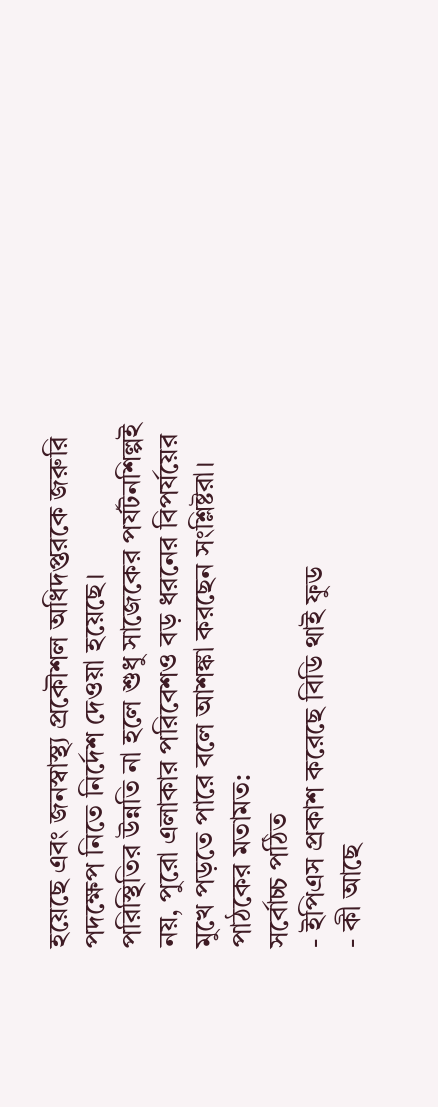হয়েছে এবং জনস্বাস্থ্য প্রকৌশল অধিদপ্তরকে জরুরি পদক্ষেপ নিতে নির্দেশ দেওয়া হয়েছে।
পরিস্থিতির উন্নতি না হলে শুধু সাজেকের পর্যটনশিল্পই নয়, পুরো এলাকার পরিবেশও বড় ধরনের বিপর্যয়ের মুখে পড়তে পারে বলে আশঙ্কা করছেন সংশ্লিষ্টরা।
পাঠকের মতামত:
সর্বোচ্চ পঠিত
- ইপিএস প্রকাশ করেছে বিডি থাই ফুড
- কী আছে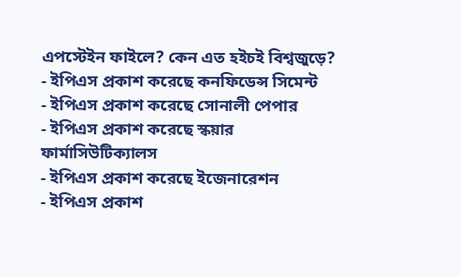এপস্টেইন ফাইলে? কেন এত হইচই বিশ্বজুড়ে?
- ইপিএস প্রকাশ করেছে কনফিডেন্স সিমেন্ট
- ইপিএস প্রকাশ করেছে সোনালী পেপার
- ইপিএস প্রকাশ করেছে স্কয়ার ফার্মাসিউটিক্যালস
- ইপিএস প্রকাশ করেছে ইজেনারেশন
- ইপিএস প্রকাশ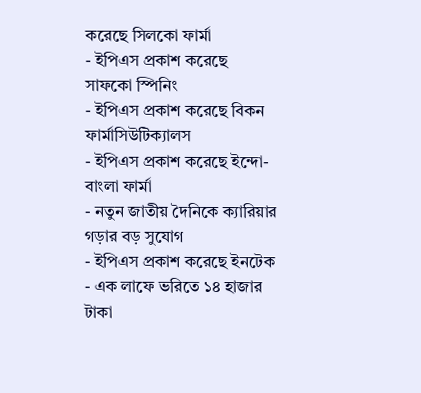করেছে সিলকো ফার্মা
- ইপিএস প্রকাশ করেছে সাফকো স্পিনিং
- ইপিএস প্রকাশ করেছে বিকন ফার্মাসিউটিক্যালস
- ইপিএস প্রকাশ করেছে ইন্দো-বাংলা ফার্মা
- নতুন জাতীয় দৈনিকে ক্যারিয়ার গড়ার বড় সুযোগ
- ইপিএস প্রকাশ করেছে ইনটেক
- এক লাফে ভরিতে ১৪ হাজার টাকা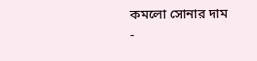কমলো সোনার দাম
-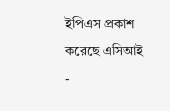ইপিএস প্রকাশ করেছে এসিআই
-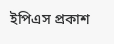ইপিএস প্রকাশ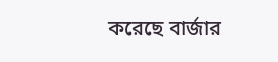করেছে বার্জার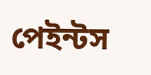পেইন্টস